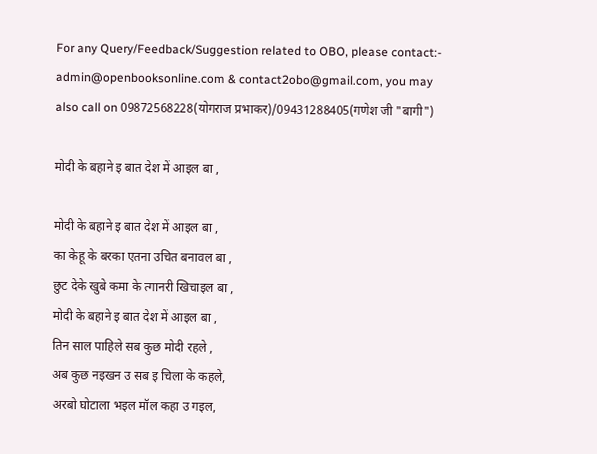For any Query/Feedback/Suggestion related to OBO, please contact:- admin@openbooksonline.com & contact2obo@gmail.com, you may also call on 09872568228(योगराज प्रभाकर)/09431288405(गणेश जी "बागी")

मोदी के बहाने इ बात देश में आइल बा ,

मोदी के बहाने इ बात देश में आइल बा ,
का केहू के बरका एतना उचित बनावल बा ,
छुट देके खुबे कमा के त्गानरी खिचाइल बा ,
मोदी के बहाने इ बात देश में आइल बा ,
तिन साल पाहिले सब कुछ मोदी रहले ,
अब कुछ नइखन उ सब इ चिला के कहले,
अरबो घोटाला भइल मॉल कहा उ गइल,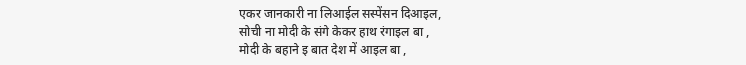एकर जानकारी ना लिआईल सस्पेंसन दिआइल,
सोची ना मोदी के संगे केकर हाथ रंगाइल बा ,
मोदी के बहाने इ बात देश में आइल बा ,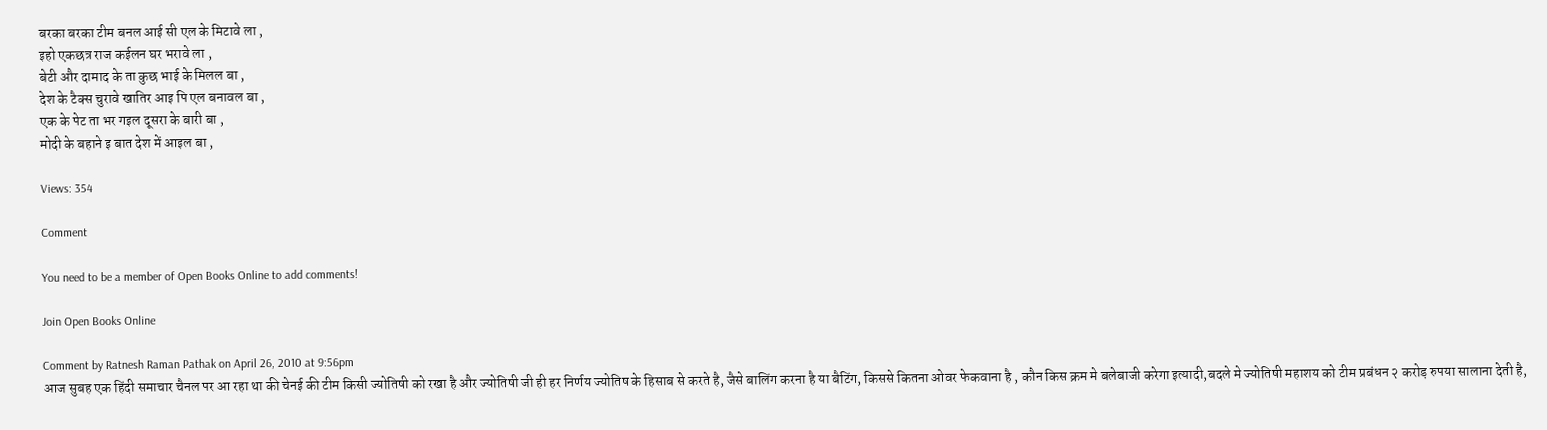बरका बरका टीम बनल आई सी एल के मिटावे ला ,
इहो एकछत्र राज कईलन घर भरावे ला ,
बेटी और दामाद के ता कुछ भाई के मिलल बा ,
देश के टैक्स चुरावे खातिर आइ पि एल बनावल बा ,
एक के पेट ता भर गइल दूसरा के बारी बा ,
मोदी के बहाने इ बात देश में आइल बा ,

Views: 354

Comment

You need to be a member of Open Books Online to add comments!

Join Open Books Online

Comment by Ratnesh Raman Pathak on April 26, 2010 at 9:56pm
आज सुबह एक हिंदी समाचार चैनल पर आ रहा था की चेनई की टीम किसी ज्योतिषी को रखा है और ज्योतिषी जी ही हर निर्णय ज्योतिष के हिसाब से करते है, जैसे बालिंग करना है या बैटिंग, किससे कितना ओवर फेकवाना है , कौन किस क्रम मे बलेबाजी करेगा इत्यादी,बदले मे ज्योतिषी महाशय को टीम प्रबंधन २ करोड़ रुपया सालाना देती है,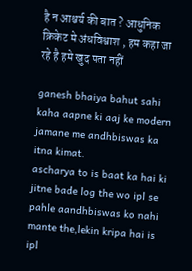है न आश्चर्य की बात ? आधुनिक क्रिकेट मे अंधविश्वाश , हम कहा जा रहे है हमे खुद पता नहीं

ganesh bhaiya bahut sahi kaha aapne ki aaj ke modern jamane me andhbiswas ka itna kimat.
ascharya to is baat ka hai ki jitne bade log the wo ipl se pahle aandhbiswas ko nahi mante the,lekin kripa hai is ipl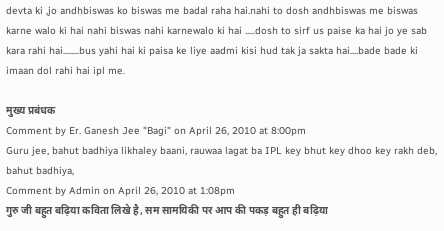devta ki ,jo andhbiswas ko biswas me badal raha hai.nahi to dosh andhbiswas me biswas karne walo ki hai nahi biswas nahi karnewalo ki hai .....dosh to sirf us paise ka hai jo ye sab kara rahi hai........bus yahi hai ki paisa ke liye aadmi kisi hud tak ja sakta hai....bade bade ki imaan dol rahi hai ipl me.

मुख्य प्रबंधक
Comment by Er. Ganesh Jee "Bagi" on April 26, 2010 at 8:00pm
Guru jee, bahut badhiya likhaley baani, rauwaa lagat ba IPL key bhut key dhoo key rakh deb, bahut badhiya,
Comment by Admin on April 26, 2010 at 1:08pm
गुरु जी बहुत बढ़िया कविता लिखे है, सम सामयिकी पर आप की पकड़ बहुत ही बढ़िया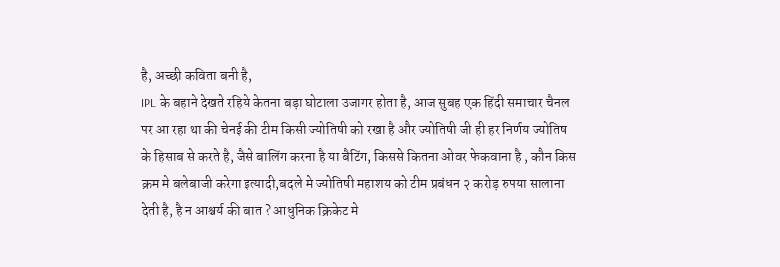है, अच्छी कविता बनी है,
IPL के बहाने देखते रहिये केतना बड़ा घोटाला उजागर होता है, आज सुबह एक हिंदी समाचार चैनल पर आ रहा था की चेनई की टीम किसी ज्योतिषी को रखा है और ज्योतिषी जी ही हर निर्णय ज्योतिष के हिसाब से करते है, जैसे बालिंग करना है या बैटिंग, किससे कितना ओवर फेकवाना है , कौन किस क्रम मे बलेबाजी करेगा इत्यादी,बदले मे ज्योतिषी महाशय को टीम प्रबंधन २ करोड़ रुपया सालाना देती है, है न आश्चर्य की बात ? आधुनिक क्रिकेट मे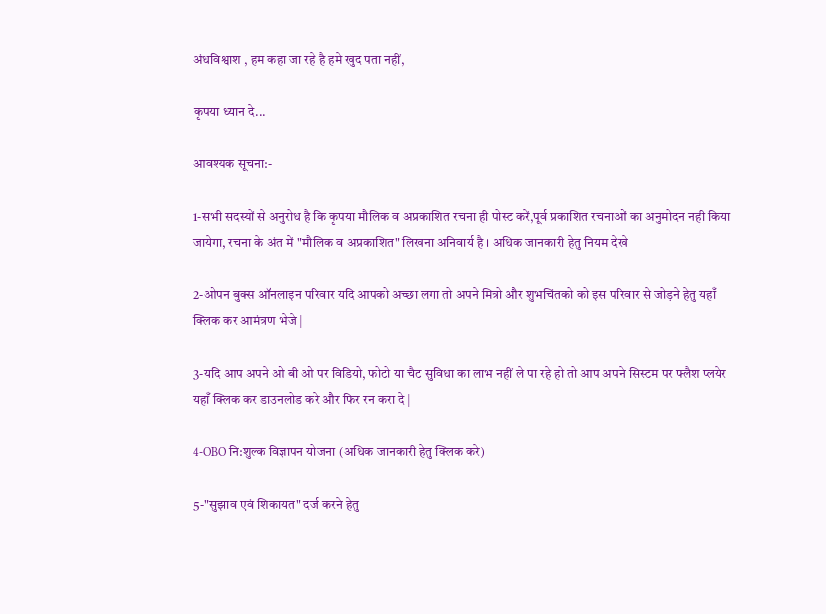अंधविश्वाश , हम कहा जा रहे है हमे खुद पता नहीं,

कृपया ध्यान दे...

आवश्यक सूचना:-

1-सभी सदस्यों से अनुरोध है कि कृपया मौलिक व अप्रकाशित रचना ही पोस्ट करें,पूर्व प्रकाशित रचनाओं का अनुमोदन नही किया जायेगा, रचना के अंत में "मौलिक व अप्रकाशित" लिखना अनिवार्य है । अधिक जानकारी हेतु नियम देखे

2-ओपन बुक्स ऑनलाइन परिवार यदि आपको अच्छा लगा तो अपने मित्रो और शुभचिंतको को इस परिवार से जोड़ने हेतु यहाँ क्लिक कर आमंत्रण भेजे |

3-यदि आप अपने ओ बी ओ पर विडियो, फोटो या चैट सुविधा का लाभ नहीं ले पा रहे हो तो आप अपने सिस्टम पर फ्लैश प्लयेर यहाँ क्लिक कर डाउनलोड करे और फिर रन करा दे |

4-OBO नि:शुल्क विज्ञापन योजना (अधिक जानकारी हेतु क्लिक करे)

5-"सुझाव एवं शिकायत" दर्ज करने हेतु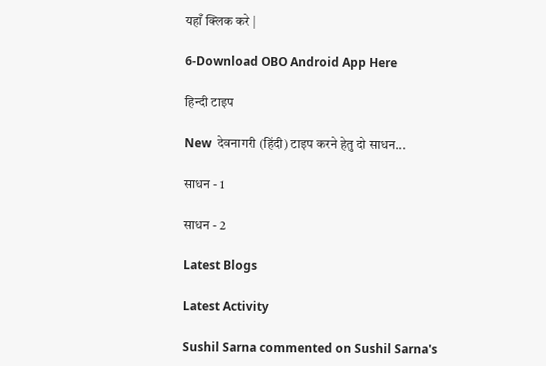यहाँ क्लिक करे |

6-Download OBO Android App Here

हिन्दी टाइप

New  देवनागरी (हिंदी) टाइप करने हेतु दो साधन...

साधन - 1

साधन - 2

Latest Blogs

Latest Activity

Sushil Sarna commented on Sushil Sarna's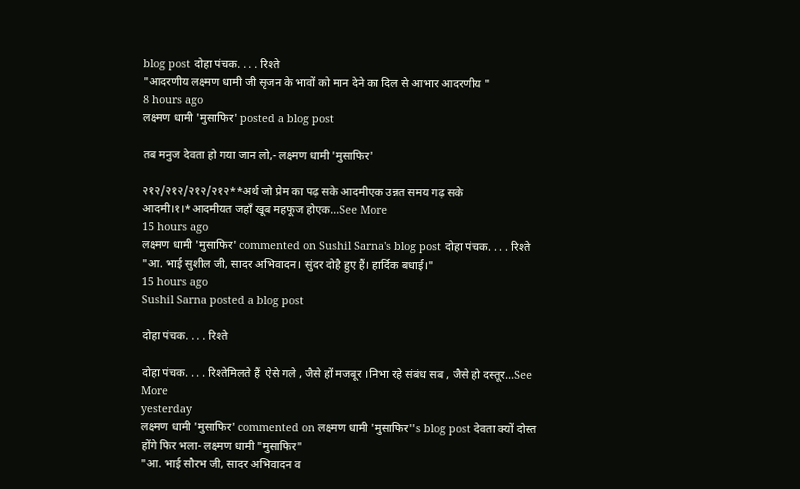blog post दोहा पंचक. . . . रिश्ते
"आदरणीय लक्ष्मण धामी जी सृजन के भावों को मान देने का दिल से आभार आदरणीय "
8 hours ago
लक्ष्मण धामी 'मुसाफिर' posted a blog post

तब मनुज देवता हो गया जान लो,- लक्ष्मण धामी 'मुसाफिर'

२१२/२१२/२१२/२१२**अर्थ जो प्रेम का पढ़ सके आदमीएक उन्नत समय गढ़ सके आदमी।१।*आदमीयत जहाँ खूब महफूज होएक…See More
15 hours ago
लक्ष्मण धामी 'मुसाफिर' commented on Sushil Sarna's blog post दोहा पंचक. . . . रिश्ते
"आ. भाई सुशील जी, सादर अभिवादन। सुंदर दोहै हुए हैं। हार्दिक बधाई।"
15 hours ago
Sushil Sarna posted a blog post

दोहा पंचक. . . . रिश्ते

दोहा पंचक. . . . रिश्तेमिलते हैं  ऐसे गले , जैसे हों मजबूर ।निभा रहे संबंध सब , जैसे हो दस्तूर…See More
yesterday
लक्ष्मण धामी 'मुसाफिर' commented on लक्ष्मण धामी 'मुसाफिर''s blog post देवता क्यों दोस्त होंगे फिर भला- लक्ष्मण धामी "मुसाफिर"
"आ. भाई सौरभ जी, सादर अभिवादन व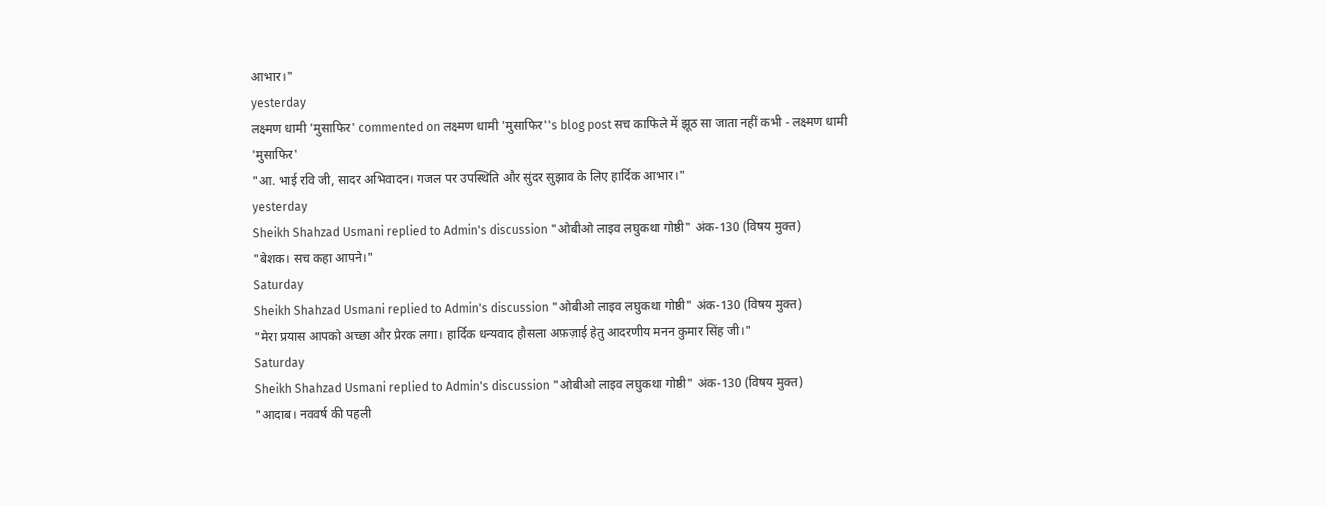आभार।"
yesterday
लक्ष्मण धामी 'मुसाफिर' commented on लक्ष्मण धामी 'मुसाफिर''s blog post सच काफिले में झूठ सा जाता नहीं कभी - लक्ष्मण धामी 'मुसाफिर'
"आ. भाई रवि जी, सादर अभिवादन। गजल पर उपस्थिति और सुंदर सुझाव के लिए हार्दिक आभार।"
yesterday
Sheikh Shahzad Usmani replied to Admin's discussion "ओबीओ लाइव लघुकथा गोष्ठी" अंक-130 (विषय मुक्त)
"बेशक। सच कहा आपने।"
Saturday
Sheikh Shahzad Usmani replied to Admin's discussion "ओबीओ लाइव लघुकथा गोष्ठी" अंक-130 (विषय मुक्त)
"मेरा प्रयास आपको अच्छा और प्रेरक लगा। हार्दिक धन्यवाद हौसला अफ़ज़ाई हेतु आदरणीय मनन कुमार सिंह जी।"
Saturday
Sheikh Shahzad Usmani replied to Admin's discussion "ओबीओ लाइव लघुकथा गोष्ठी" अंक-130 (विषय मुक्त)
"आदाब।‌ नववर्ष की पहली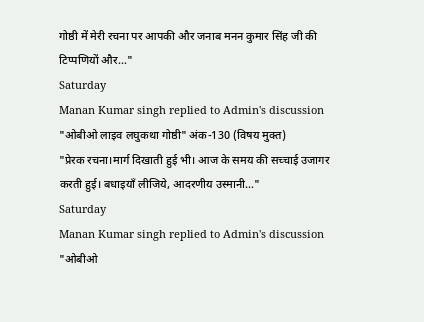गोष्ठी में मेरी रचना पर आपकी और जनाब मनन कुमार सिंह जी की टिप्पणियों और…"
Saturday
Manan Kumar singh replied to Admin's discussion "ओबीओ लाइव लघुकथा गोष्ठी" अंक-130 (विषय मुक्त)
"प्रेरक रचना।मार्ग दिखाती हुई भी। आज के समय की सच्चाई उजागर करती हुई। बधाइयाँ लीजिये, आदरणीय उस्मानी…"
Saturday
Manan Kumar singh replied to Admin's discussion "ओबीओ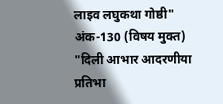लाइव लघुकथा गोष्ठी" अंक-130 (विषय मुक्त)
"दिली आभार आदरणीया प्रतिभा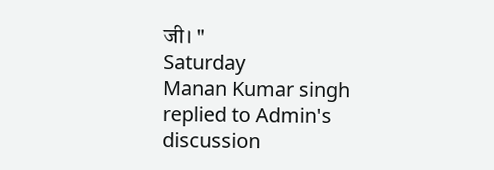जी। "
Saturday
Manan Kumar singh replied to Admin's discussion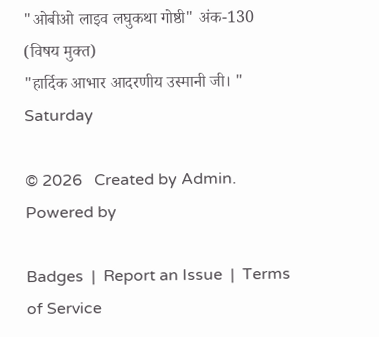"ओबीओ लाइव लघुकथा गोष्ठी" अंक-130 (विषय मुक्त)
"हार्दिक आभार आदरणीय उस्मानी जी। "
Saturday

© 2026   Created by Admin.   Powered by

Badges  |  Report an Issue  |  Terms of Service